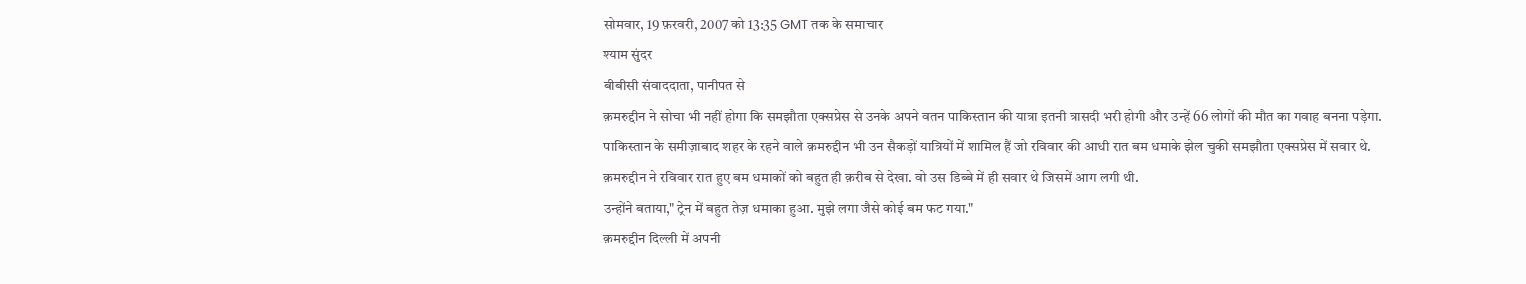सोमवार, 19 फ़रवरी, 2007 को 13:35 GMT तक के समाचार
श्याम सुंदर
बीबीसी संवाददाता, पानीपत से
क़मरुद्दीन ने सोचा भी नहीं होगा कि समझौता एक्सप्रेस से उनके अपने वतन पाकिस्तान की यात्रा इतनी त्रासदी भरी होगी और उन्हें 66 लोगों की मौत का गवाह बनना पड़ेगा.
पाकिस्तान के समीज़ाबाद शहर के रहने वाले क़मरुद्दीन भी उन सैकड़ों यात्रियों में शामिल हैं जो रविवार की आधी रात बम धमाके झेल चुकी समझौता एक्सप्रेस में सवार थे.
क़मरुद्दीन ने रविवार रात हुए बम धमाकों को बहुत ही क़रीब से देखा. वो उस डिब्बे में ही सवार थे जिसमें आग लगी थी.
उन्होंने बताया," ट्रेन में बहुत तेज़ धमाका हुआ. मुझे लगा जैसे कोई बम फट गया."
क़मरुद्दीन दिल्ली में अपनी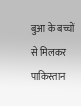बुआ के बच्चों से मिलकर पाकिस्तान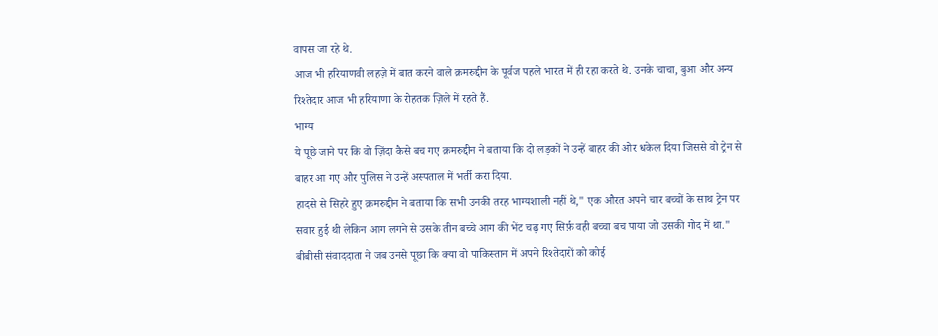वापस जा रहे थे.
आज भी हरियाणवी लहज़े में बात करने वाले क़मरुद्दीन के पूर्वज पहले भारत में ही रहा करते थे. उनके चाचा, बुआ और अन्य रिश्तेदार आज भी हरियाणा के रोहतक ज़िले में रहते हैं.
भाग्य
ये पूछे जाने पर कि वो ज़िंदा कैसे बच गए क़मरुद्दीन ने बताया कि दो लड़कों ने उन्हें बाहर की ओर धकेल दिया जिससे वो ट्रेन से बाहर आ गए और पुलिस ने उन्हें अस्पताल में भर्ती करा दिया.
हादसे से सिहरे हुए क़मरुद्दीन ने बताया कि सभी उनकी तरह भाग्यशाली नहीं थे," एक औरत अपने चार बच्चों के साथ ट्रेन पर सवार हुई थी लेकिन आग लगने से उसके तीन बच्चे आग की भेंट चढ़ गए सिर्फ़ वही बच्चा बच पाया जो उसकी गोद में था."
बीबीसी संवाददाता ने जब उनसे पूछा कि क्या वो पाकिस्तान में अपने रिश्तेदारों को कोई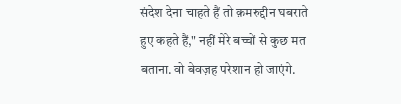संदेश देना चाहते हैं तो क़मरुद्दीन घबराते हुए कहते हैं," नहीं मेरे बच्चों से कुछ मत बताना. वो बेवज़ह परेशान हो जाएंगे.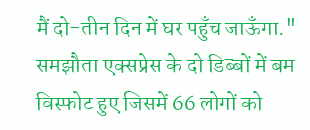मैं दो-तीन दिन में घर पहुँच जाऊँगा."
समझौता एक्सप्रेस के दो डिब्बों में बम विस्फोट हुए जिसमें 66 लोगों को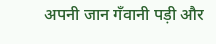अपनी जान गँवानी पड़ी और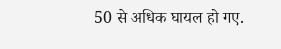50 से अधिक घायल हो गए.